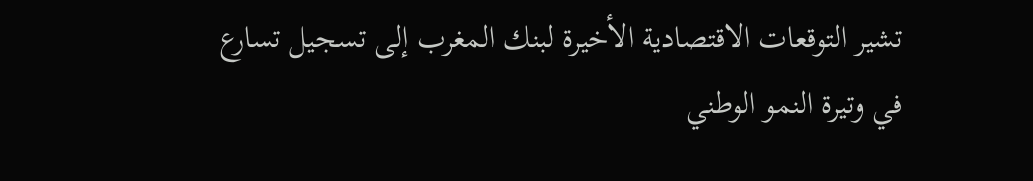تشير التوقعات الاقتصادية الأخيرة لبنك المغرب إلى تسجيل تسارع في وتيرة النمو الوطني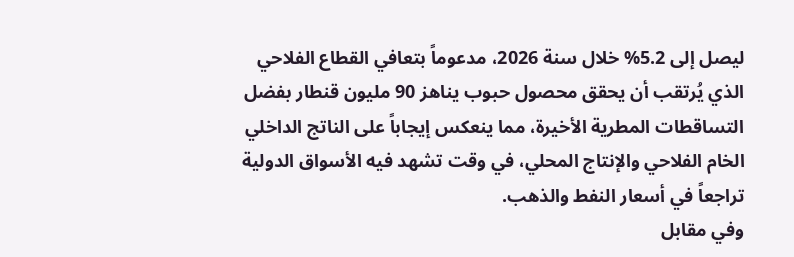ليصل إلى 5.2% خلال سنة 2026، مدعوماً بتعافي القطاع الفلاحي الذي يُرتقب أن يحقق محصول حبوب يناهز 90 مليون قنطار بفضل التساقطات المطرية الأخيرة، مما ينعكس إيجاباً على الناتج الداخلي الخام الفلاحي والإنتاج المحلي، في وقت تشهد فيه الأسواق الدولية تراجعاً في أسعار النفط والذهب.
وفي مقابل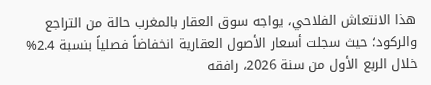هذا الانتعاش الفلاحي، يواجه سوق العقار بالمغرب حالة من التراجع والركود؛ حيث سجلت أسعار الأصول العقارية انخفاضاً فصلياً بنسبة 2.4% خلال الربع الأول من سنة 2026، رافقه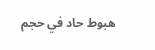هبوط حاد في حجم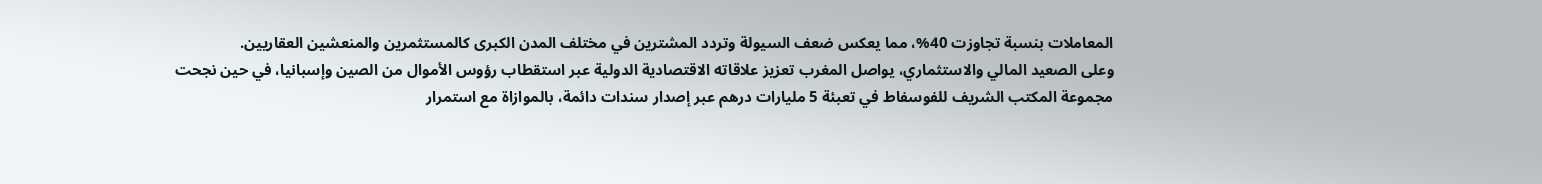المعاملات بنسبة تجاوزت 40%، مما يعكس ضعف السيولة وتردد المشترين في مختلف المدن الكبرى كالمستثمرين والمنعشين العقاريين.
وعلى الصعيد المالي والاستثماري، يواصل المغرب تعزيز علاقاته الاقتصادية الدولية عبر استقطاب رؤوس الأموال من الصين وإسبانيا، في حين نجحت مجموعة المكتب الشريف للفوسفاط في تعبئة 5 مليارات درهم عبر إصدار سندات دائمة، بالموازاة مع استمرار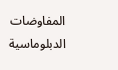المفاوضات الدبلوماسية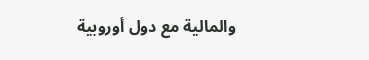والمالية مع دول أوروبية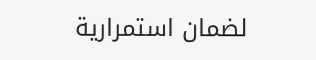لضمان استمرارية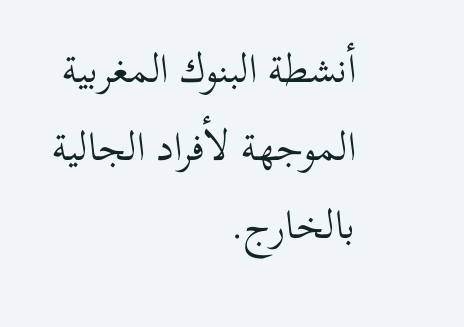أنشطة البنوك المغربية الموجهة لأفراد الجالية بالخارج.